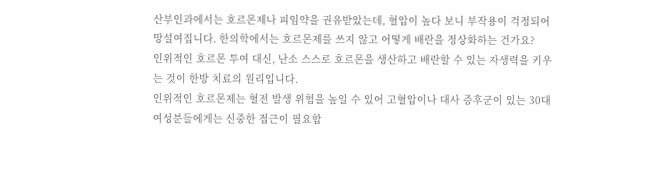산부인과에서는 호르몬제나 피임약을 권유받았는데, 혈압이 높다 보니 부작용이 걱정되어 망설여집니다. 한의학에서는 호르몬제를 쓰지 않고 어떻게 배란을 정상화하는 건가요?
인위적인 호르몬 투여 대신, 난소 스스로 호르몬을 생산하고 배란할 수 있는 자생력을 키우는 것이 한방 치료의 원리입니다.
인위적인 호르몬제는 혈전 발생 위험을 높일 수 있어 고혈압이나 대사 증후군이 있는 30대 여성분들에게는 신중한 접근이 필요합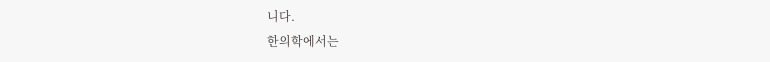니다.
한의학에서는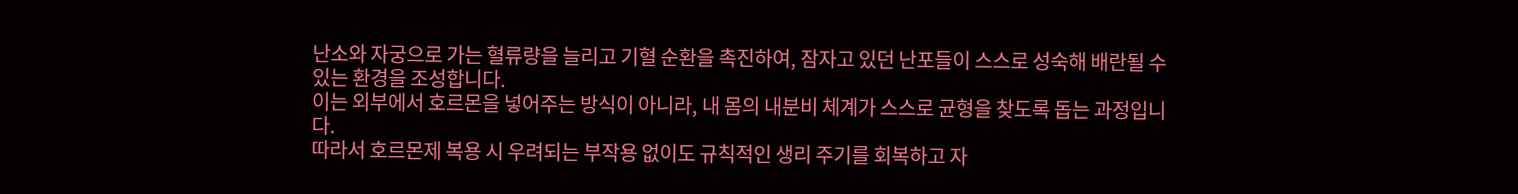난소와 자궁으로 가는 혈류량을 늘리고 기혈 순환을 촉진하여, 잠자고 있던 난포들이 스스로 성숙해 배란될 수 있는 환경을 조성합니다.
이는 외부에서 호르몬을 넣어주는 방식이 아니라, 내 몸의 내분비 체계가 스스로 균형을 찾도록 돕는 과정입니다.
따라서 호르몬제 복용 시 우려되는 부작용 없이도 규칙적인 생리 주기를 회복하고 자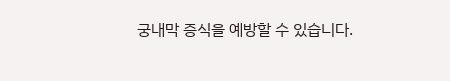궁내막 증식을 예방할 수 있습니다.